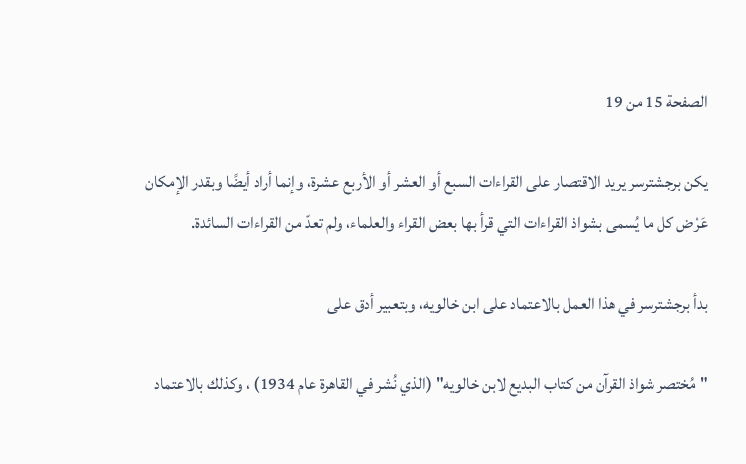الصفحة 15 من 19

يكن برجشترسر يريد الاقتصار على القراءات السبع أو العشر أو الأربع عشرة، وإنما أراد أيضًا وبقدر الإمكان عَرْض كل ما يُسمى بشواذ القراءات التي قرأ بها بعض القراء والعلماء، ولم تعدّ من القراءات السائدة.

بدأ برجشترسر في هذا العمل بالاعتماد على ابن خالويه، وبتعبير أدق على

"مُختصر شواذ القرآن من كتاب البديع لابن خالويه" (الذي نُشر في القاهرة عام 1934) ، وكذلك بالاعتماد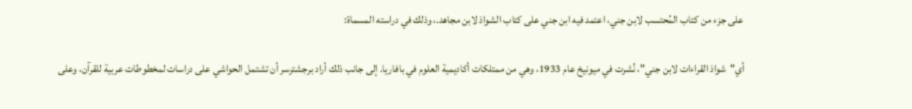على جزء من كتاب المُحتسب لابن جني، اعتمد فيه ابن جني على كتاب الشواذ لابن مجاهد.، وذلك في دراسته المسماة:

أي"شواذ القراءات لابن جني"، نُشرت في ميونيخ عام 1933، وهي من ممتلكات أكاديمية العلوم في بافاريا. إلى جانب ذلك أراد برجشترسر أن تشتمل الحواشي على دراسات لمخطوطات عربية للقرآن، وعلى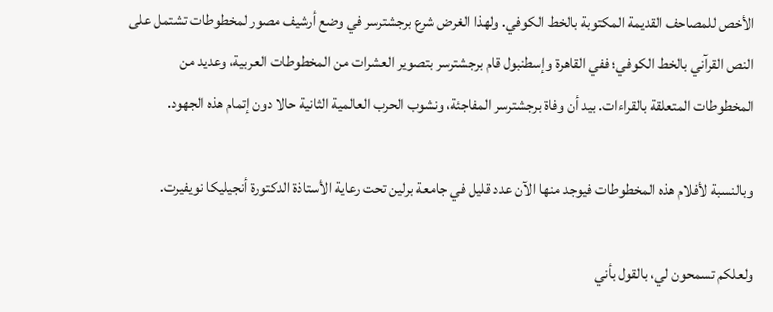الأخص للمصاحف القديمة المكتوبة بالخط الكوفي. ولهذا الغرض شرع برجشترسر في وضع أرشيف مصور لمخطوطات تشتمل على النص القرآني بالخط الكوفي؛ ففي القاهرة وإسطنبول قام برجشترسر بتصوير العشرات من المخطوطات العربية، وعديد من المخطوطات المتعلقة بالقراءات. بيد أن وفاة برجشترسر المفاجئة، ونشوب الحرب العالمية الثانية حالا دون إتمام هذه الجهود.

وبالنسبة لأفلام هذه المخطوطات فيوجد منها الآن عدد قليل في جامعة برلين تحت رعاية الأستاذة الدكتورة أنجيليكا نويفيرت.

ولعلكم تسمحون لي، بالقول بأني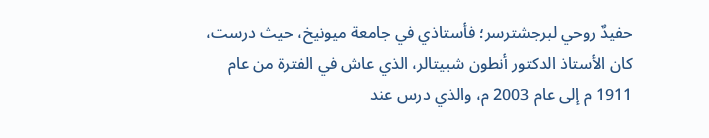حفيدٌ روحي لبرجشترسر؛ فأستاذي في جامعة ميونيخ، حيث درست، كان الأستاذ الدكتور أنطون شبيتالر، الذي عاش في الفترة من عام 1911 م إلى عام 2003 م، والذي درس عند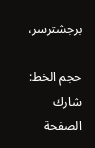برجشترسر،

حجم الخط:
شارك الصفحة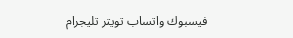فيسبوك واتساب تويتر تليجرام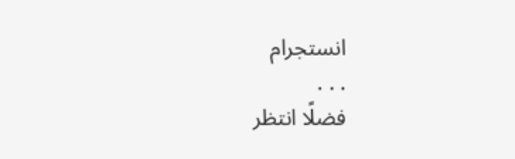انستجرام
. . .
فضلًا انتظر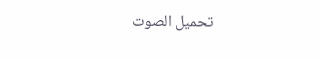تحميل الصوت